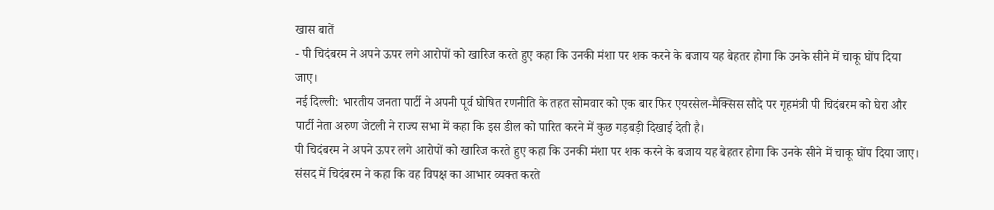खास बातें
- पी चिदंबरम ने अपने ऊपर लगे आरोपों को खारिज करते हुए कहा कि उनकी मंशा पर शक करने के बजाय यह बेहतर होगा कि उनके सीने में चाकू घोंप दिया जाए।
नई दिल्ली: भारतीय जनता पार्टी ने अपनी पूर्व घोषित रणनीति के तहत सोमवार को एक बार फिर एयरसेल-मैक्सिस सौदे पर गृहमंत्री पी चिदंबरम को घेरा और पार्टी नेता अरुण जेटली ने राज्य सभा में कहा कि इस डील को पारित करने में कुछ गड़बड़ी दिखाई देती है।
पी चिदंबरम ने अपने ऊपर लगे आरोपों को खारिज करते हुए कहा कि उनकी मंशा पर शक करने के बजाय यह बेहतर होगा कि उनके सीने में चाकू घोंप दिया जाए।
संसद में चिदंबरम ने कहा कि वह विपक्ष का आभार व्यक्त करते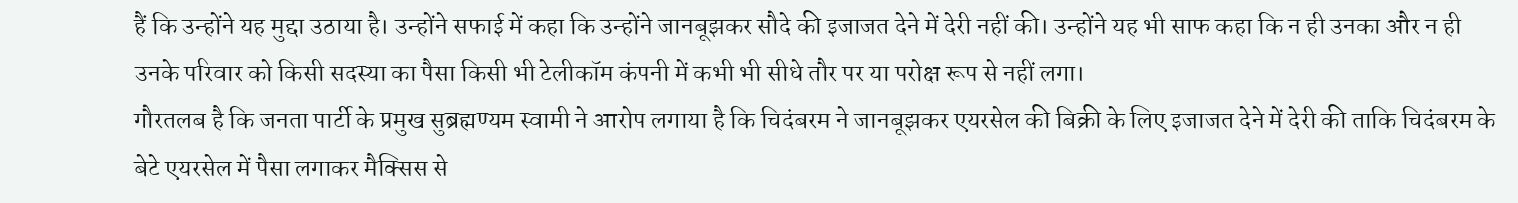हैं कि उन्होंने यह मुद्दा उठाया है। उन्होंने सफाई में कहा कि उन्होंने जानबूझकर सौदे की इजाजत देने में देरी नहीं की। उन्होंने यह भी साफ कहा कि न ही उनका और न ही उनके परिवार को किसी सदस्या का पैसा किसी भी टेलीकॉम कंपनी में कभी भी सीधे तौर पर या परोक्ष रूप से नहीं लगा।
गौरतलब है कि जनता पार्टी के प्रमुख सुब्रह्मण्यम स्वामी ने आरोप लगाया है कि चिदंबरम ने जानबूझकर एयरसेल की बिक्री के लिए इजाजत देने में देरी की ताकि चिदंबरम के बेटे एयरसेल में पैसा लगाकर मैक्सिस से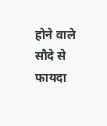होने वाले सौदे से फायदा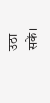उठा सकें।